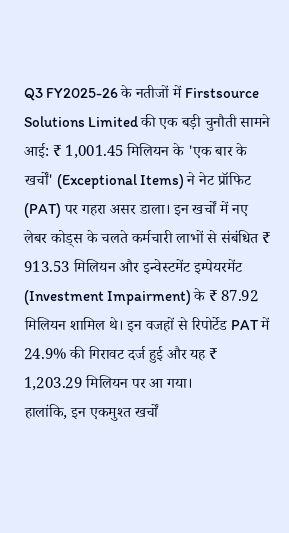Q3 FY2025-26 के नतीजों में Firstsource Solutions Limited की एक बड़ी चुनौती सामने आई: ₹ 1,001.45 मिलियन के 'एक बार के खर्चों' (Exceptional Items) ने नेट प्रॉफिट (PAT) पर गहरा असर डाला। इन खर्चों में नए लेबर कोड्स के चलते कर्मचारी लाभों से संबंधित ₹ 913.53 मिलियन और इन्वेस्टमेंट इम्पेयरमेंट (Investment Impairment) के ₹ 87.92 मिलियन शामिल थे। इन वजहों से रिपोर्टेड PAT में 24.9% की गिरावट दर्ज हुई और यह ₹ 1,203.29 मिलियन पर आ गया।
हालांकि, इन एकमुश्त खर्चों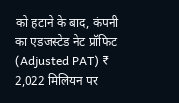को हटाने के बाद, कंपनी का एडजस्टेड नेट प्रॉफिट (Adjusted PAT) ₹ 2,022 मिलियन पर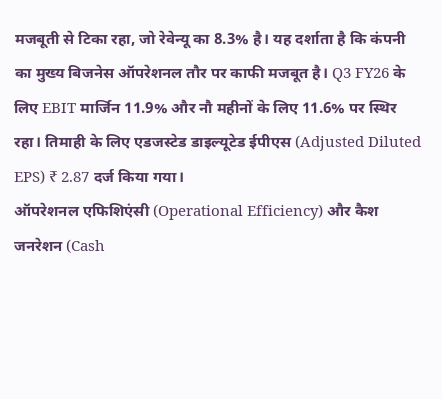मजबूती से टिका रहा, जो रेवेन्यू का 8.3% है। यह दर्शाता है कि कंपनी का मुख्य बिजनेस ऑपरेशनल तौर पर काफी मजबूत है। Q3 FY26 के लिए EBIT मार्जिन 11.9% और नौ महीनों के लिए 11.6% पर स्थिर रहा। तिमाही के लिए एडजस्टेड डाइल्यूटेड ईपीएस (Adjusted Diluted EPS) ₹ 2.87 दर्ज किया गया।
ऑपरेशनल एफिशिएंसी (Operational Efficiency) और कैश जनरेशन (Cash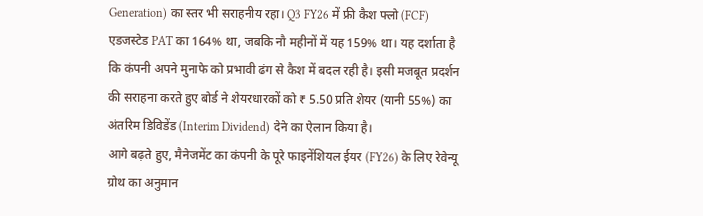Generation) का स्तर भी सराहनीय रहा। Q3 FY26 में फ्री कैश फ्लो (FCF) एडजस्टेड PAT का 164% था, जबकि नौ महीनों में यह 159% था। यह दर्शाता है कि कंपनी अपने मुनाफे को प्रभावी ढंग से कैश में बदल रही है। इसी मजबूत प्रदर्शन की सराहना करते हुए बोर्ड ने शेयरधारकों को ₹ 5.50 प्रति शेयर (यानी 55%) का अंतरिम डिविडेंड (Interim Dividend) देने का ऐलान किया है।
आगे बढ़ते हुए, मैनेजमेंट का कंपनी के पूरे फाइनेंशियल ईयर (FY26) के लिए रेवेन्यू ग्रोथ का अनुमान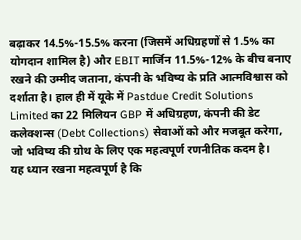बढ़ाकर 14.5%-15.5% करना (जिसमें अधिग्रहणों से 1.5% का योगदान शामिल है) और EBIT मार्जिन 11.5%-12% के बीच बनाए रखने की उम्मीद जताना, कंपनी के भविष्य के प्रति आत्मविश्वास को दर्शाता है। हाल ही में यूके में Pastdue Credit Solutions Limited का 22 मिलियन GBP में अधिग्रहण, कंपनी की डेट कलेक्शन्स (Debt Collections) सेवाओं को और मजबूत करेगा, जो भविष्य की ग्रोथ के लिए एक महत्वपूर्ण रणनीतिक कदम है।
यह ध्यान रखना महत्वपूर्ण है कि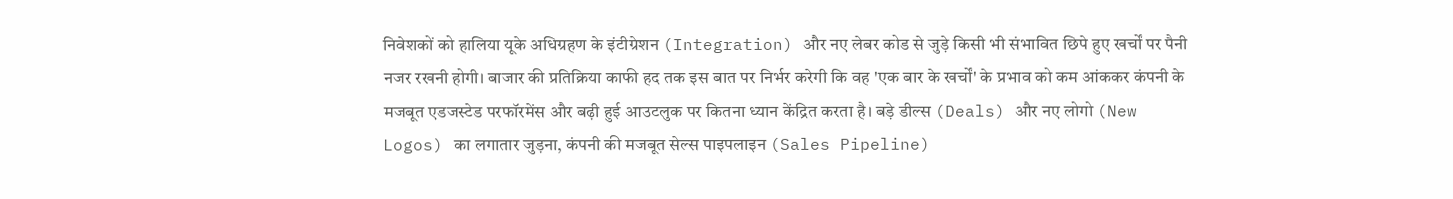निवेशकों को हालिया यूके अधिग्रहण के इंटीग्रेशन (Integration) और नए लेबर कोड से जुड़े किसी भी संभावित छिपे हुए खर्चों पर पैनी नजर रखनी होगी। बाजार की प्रतिक्रिया काफी हद तक इस बात पर निर्भर करेगी कि वह 'एक बार के खर्चों' के प्रभाव को कम आंककर कंपनी के मजबूत एडजस्टेड परफॉरमेंस और बढ़ी हुई आउटलुक पर कितना ध्यान केंद्रित करता है। बड़े डील्स (Deals) और नए लोगो (New Logos) का लगातार जुड़ना, कंपनी की मजबूत सेल्स पाइपलाइन (Sales Pipeline)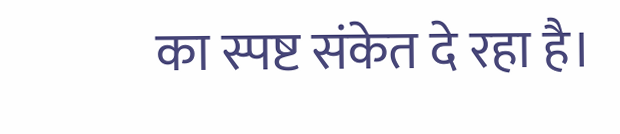का स्पष्ट संकेत दे रहा है।